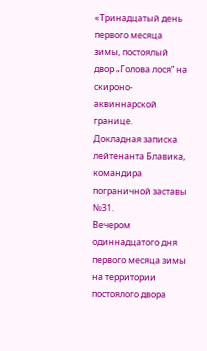«Тринадцатый день первого месяца зимы, постоялый двор „Голова лося“ на скироно-аквиннарской границе.
Докладная записка лейтенанта Блавика, командира пограничной заставы №31.
Вечером одиннадцатого дня первого месяца зимы на территории постоялого двора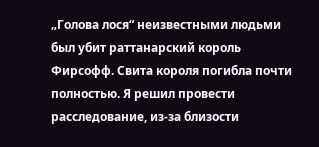„Голова лося“ неизвестными людьми был убит раттанарский король Фирсофф. Свита короля погибла почти полностью. Я решил провести расследование, из-за близости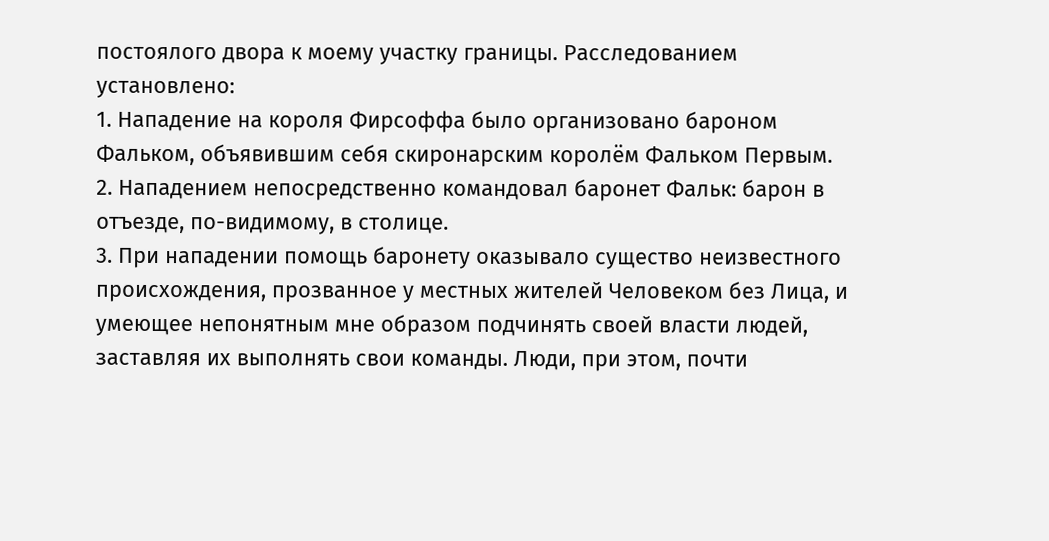постоялого двора к моему участку границы. Расследованием установлено:
1. Нападение на короля Фирсоффа было организовано бароном Фальком, объявившим себя скиронарским королём Фальком Первым.
2. Нападением непосредственно командовал баронет Фальк: барон в отъезде, по-видимому, в столице.
3. При нападении помощь баронету оказывало существо неизвестного происхождения, прозванное у местных жителей Человеком без Лица, и умеющее непонятным мне образом подчинять своей власти людей, заставляя их выполнять свои команды. Люди, при этом, почти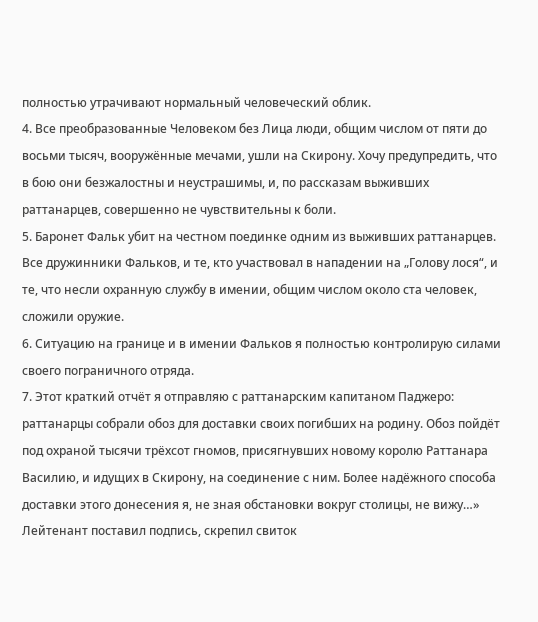полностью утрачивают нормальный человеческий облик.
4. Все преобразованные Человеком без Лица люди, общим числом от пяти до восьми тысяч, вооружённые мечами, ушли на Скирону. Хочу предупредить, что в бою они безжалостны и неустрашимы, и, по рассказам выживших раттанарцев, совершенно не чувствительны к боли.
5. Баронет Фальк убит на честном поединке одним из выживших раттанарцев. Все дружинники Фальков, и те, кто участвовал в нападении на „Голову лося“, и те, что несли охранную службу в имении, общим числом около ста человек, сложили оружие.
6. Ситуацию на границе и в имении Фальков я полностью контролирую силами своего пограничного отряда.
7. Этот краткий отчёт я отправляю с раттанарским капитаном Паджеро: раттанарцы собрали обоз для доставки своих погибших на родину. Обоз пойдёт под охраной тысячи трёхсот гномов, присягнувших новому королю Раттанара Василию, и идущих в Скирону, на соединение с ним. Более надёжного способа доставки этого донесения я, не зная обстановки вокруг столицы, не вижу…»
Лейтенант поставил подпись, скрепил свиток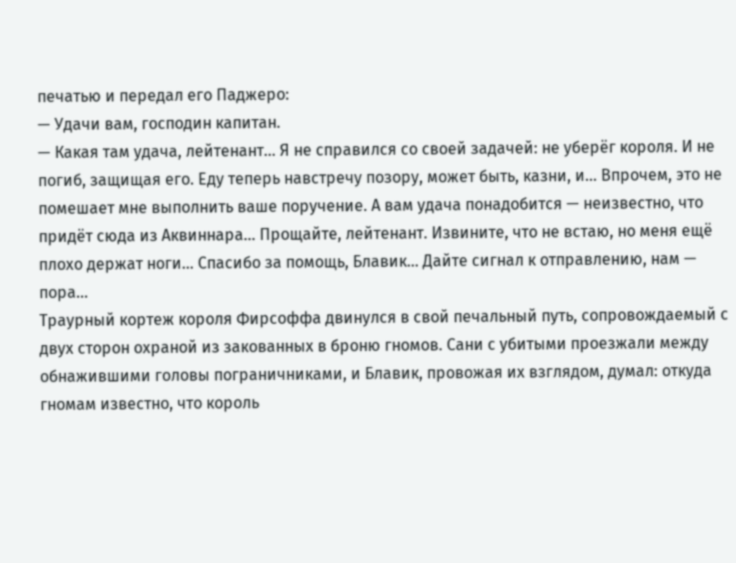печатью и передал его Паджеро:
— Удачи вам, господин капитан.
— Какая там удача, лейтенант… Я не справился со своей задачей: не уберёг короля. И не погиб, защищая его. Еду теперь навстречу позору, может быть, казни, и… Впрочем, это не помешает мне выполнить ваше поручение. А вам удача понадобится — неизвестно, что придёт сюда из Аквиннара… Прощайте, лейтенант. Извините, что не встаю, но меня ещё плохо держат ноги… Спасибо за помощь, Блавик… Дайте сигнал к отправлению, нам — пора…
Траурный кортеж короля Фирсоффа двинулся в свой печальный путь, сопровождаемый с двух сторон охраной из закованных в броню гномов. Сани с убитыми проезжали между обнажившими головы пограничниками, и Блавик, провожая их взглядом, думал: откуда гномам известно, что король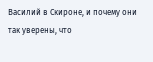Василий в Скироне, и почему они так уверены, что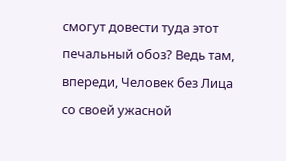смогут довести туда этот печальный обоз? Ведь там, впереди, Человек без Лица со своей ужасной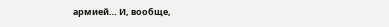армией… И, вообще,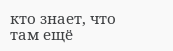кто знает, что там ещё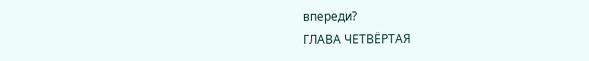впереди?
ГЛАВА ЧЕТВЁРТАЯ